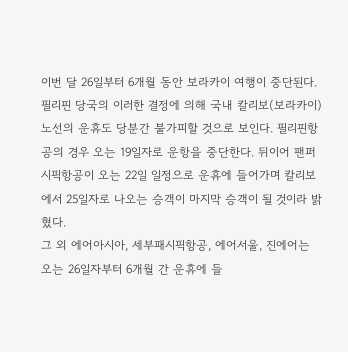이번 달 26일부터 6개월 동안 보라카이 여행이 중단된다. 필리핀 당국의 이러한 결정에 의해 국내 칼리보(보라카이) 노선의 운휴도 당분간 불가피할 것으로 보인다. 필리핀항공의 경우 오는 19일자로 운항을 중단한다. 뒤이어 팬퍼시픽항공이 오는 22일 일정으로 운휴에 들어가며 칼리보에서 25일자로 나오는 승객이 마지막 승객이 될 것이라 밝혔다.
그 외 에어아시아, 세부패시픽항공, 에어서울, 진에어는 오는 26일자부터 6개월 간 운휴에 들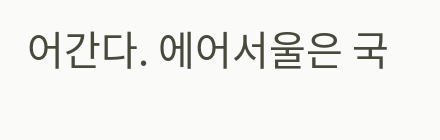어간다. 에어서울은 국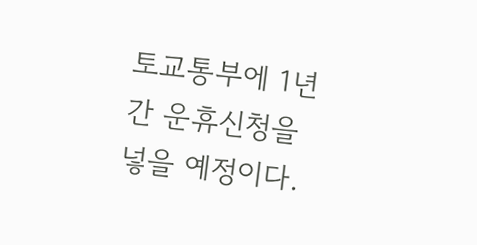토교통부에 1년간 운휴신청을 넣을 예정이다.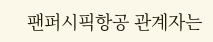팬퍼시픽항공 관계자는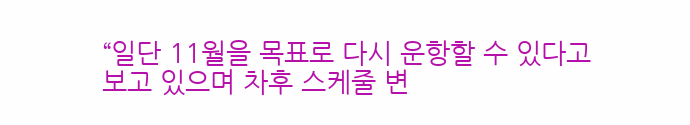“일단 11월을 목표로 다시 운항할 수 있다고 보고 있으며 차후 스케줄 변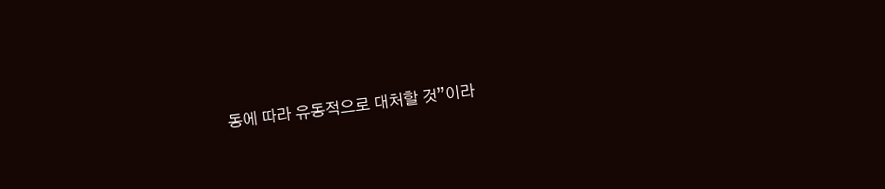동에 따라 유동적으로 대처할 것”이라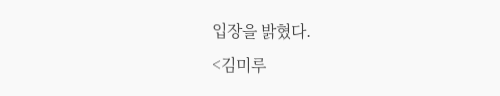입장을 밝혔다.
<김미루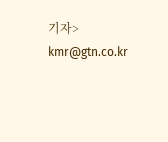기자> kmr@gtn.co.kr